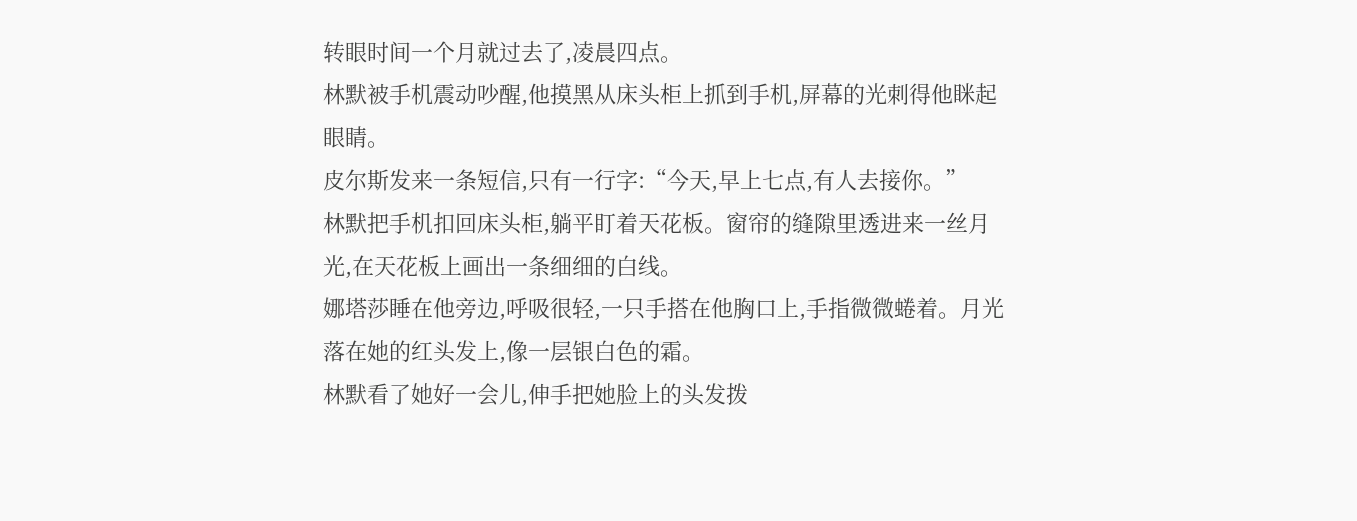转眼时间一个月就过去了,凌晨四点。
林默被手机震动吵醒,他摸黑从床头柜上抓到手机,屏幕的光刺得他眯起眼睛。
皮尔斯发来一条短信,只有一行字:“今天,早上七点,有人去接你。”
林默把手机扣回床头柜,躺平盯着天花板。窗帘的缝隙里透进来一丝月光,在天花板上画出一条细细的白线。
娜塔莎睡在他旁边,呼吸很轻,一只手搭在他胸口上,手指微微蜷着。月光落在她的红头发上,像一层银白色的霜。
林默看了她好一会儿,伸手把她脸上的头发拨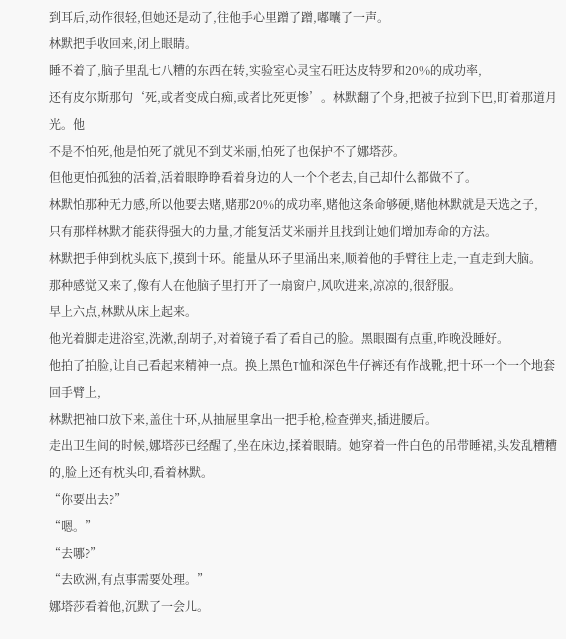到耳后,动作很轻,但她还是动了,往他手心里蹭了蹭,嘟囔了一声。
林默把手收回来,闭上眼睛。
睡不着了,脑子里乱七八糟的东西在转,实验室心灵宝石旺达皮特罗和20%的成功率,
还有皮尔斯那句‘死,或者变成白痴,或者比死更惨’。林默翻了个身,把被子拉到下巴,盯着那道月光。他
不是不怕死,他是怕死了就见不到艾米丽,怕死了也保护不了娜塔莎。
但他更怕孤独的活着,活着眼睁睁看着身边的人一个个老去,自己却什么都做不了。
林默怕那种无力感,所以他要去赌,赌那20%的成功率,赌他这条命够硬,赌他林默就是天选之子,
只有那样林默才能获得强大的力量,才能复活艾米丽并且找到让她们增加寿命的方法。
林默把手伸到枕头底下,摸到十环。能量从环子里涌出来,顺着他的手臂往上走,一直走到大脑。
那种感觉又来了,像有人在他脑子里打开了一扇窗户,风吹进来,凉凉的,很舒服。
早上六点,林默从床上起来。
他光着脚走进浴室,洗漱,刮胡子,对着镜子看了看自己的脸。黑眼圈有点重,昨晚没睡好。
他拍了拍脸,让自己看起来精神一点。换上黑色T恤和深色牛仔裤还有作战靴,把十环一个一个地套回手臂上,
林默把袖口放下来,盖住十环,从抽屉里拿出一把手枪,检查弹夹,插进腰后。
走出卫生间的时候,娜塔莎已经醒了,坐在床边,揉着眼睛。她穿着一件白色的吊带睡裙,头发乱糟糟的,脸上还有枕头印,看着林默。
“你要出去?”
“嗯。”
“去哪?”
“去欧洲,有点事需要处理。”
娜塔莎看着他,沉默了一会儿。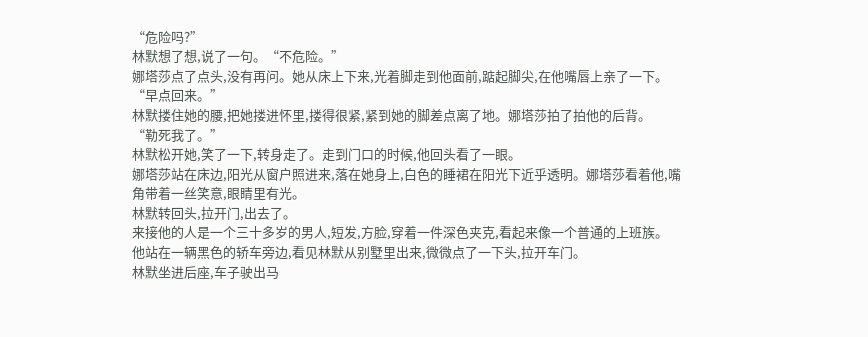“危险吗?”
林默想了想,说了一句。“不危险。”
娜塔莎点了点头,没有再问。她从床上下来,光着脚走到他面前,踮起脚尖,在他嘴唇上亲了一下。
“早点回来。”
林默搂住她的腰,把她搂进怀里,搂得很紧,紧到她的脚差点离了地。娜塔莎拍了拍他的后背。
“勒死我了。”
林默松开她,笑了一下,转身走了。走到门口的时候,他回头看了一眼。
娜塔莎站在床边,阳光从窗户照进来,落在她身上,白色的睡裙在阳光下近乎透明。娜塔莎看着他,嘴角带着一丝笑意,眼睛里有光。
林默转回头,拉开门,出去了。
来接他的人是一个三十多岁的男人,短发,方脸,穿着一件深色夹克,看起来像一个普通的上班族。
他站在一辆黑色的轿车旁边,看见林默从别墅里出来,微微点了一下头,拉开车门。
林默坐进后座,车子驶出马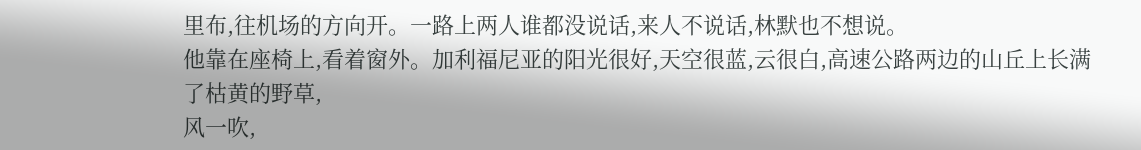里布,往机场的方向开。一路上两人谁都没说话,来人不说话,林默也不想说。
他靠在座椅上,看着窗外。加利福尼亚的阳光很好,天空很蓝,云很白,高速公路两边的山丘上长满了枯黄的野草,
风一吹,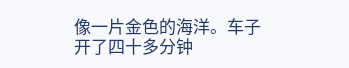像一片金色的海洋。车子开了四十多分钟